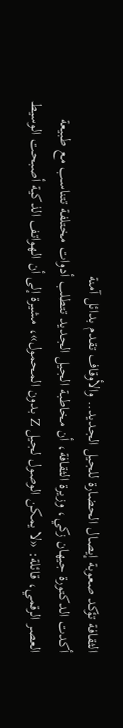الثقافة تؤكد صعوبة إيصال الحضارة للجيل الجديد.. والأوقاف تقدم بدائل آمنة
أكدت الدكتورة جيهان زكي، وزيرة الثقافة، أن مخاطبة الجيل الجديد تتطلب أدوات مختلفة تتناسب مع طبيعة العصر الرقمي، قائلة: «لا يمكن الوصول لجيل Z بدون المحمول»، مشيرة إلى أن الهواتف الذكية أصبحت الوسيط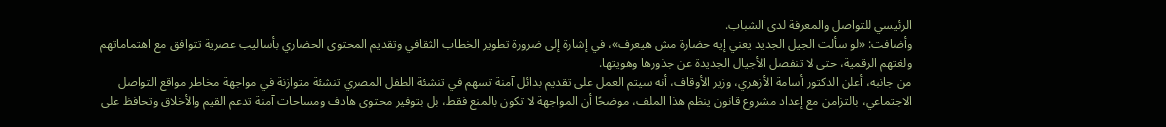الرئيسي للتواصل والمعرفة لدى الشباب.
وأضافت: «لو سألت الجيل الجديد يعني إيه حضارة مش هيعرف»، في إشارة إلى ضرورة تطوير الخطاب الثقافي وتقديم المحتوى الحضاري بأساليب عصرية تتوافق مع اهتماماتهم ولغتهم الرقمية، حتى لا تنفصل الأجيال الجديدة عن جذورها وهويتها.
من جانبه، أعلن الدكتور أسامة الأزهري، وزير الأوقاف، أنه سيتم العمل على تقديم بدائل آمنة تسهم في تنشئة الطفل المصري تنشئة متوازنة في مواجهة مخاطر مواقع التواصل الاجتماعي، بالتزامن مع إعداد مشروع قانون ينظم هذا الملف، موضحًا أن المواجهة لا تكون بالمنع فقط، بل بتوفير محتوى هادف ومساحات آمنة تدعم القيم والأخلاق وتحافظ على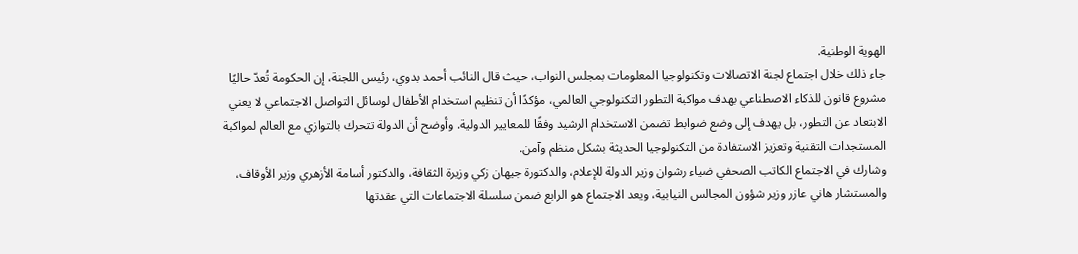الهوية الوطنية.
جاء ذلك خلال اجتماع لجنة الاتصالات وتكنولوجيا المعلومات بمجلس النواب، حيث قال النائب أحمد بدوي، رئيس اللجنة، إن الحكومة تُعدّ حاليًا مشروع قانون للذكاء الاصطناعي بهدف مواكبة التطور التكنولوجي العالمي، مؤكدًا أن تنظيم استخدام الأطفال لوسائل التواصل الاجتماعي لا يعني الابتعاد عن التطور، بل يهدف إلى وضع ضوابط تضمن الاستخدام الرشيد وفقًا للمعايير الدولية. وأوضح أن الدولة تتحرك بالتوازي مع العالم لمواكبة المستجدات التقنية وتعزيز الاستفادة من التكنولوجيا الحديثة بشكل منظم وآمن.
وشارك في الاجتماع الكاتب الصحفي ضياء رشوان وزير الدولة للإعلام، والدكتورة جيهان زكي وزيرة الثقافة، والدكتور أسامة الأزهري وزير الأوقاف، والمستشار هاني عازر وزير شؤون المجالس النيابية، ويعد الاجتماع هو الرابع ضمن سلسلة الاجتماعات التي عقدتها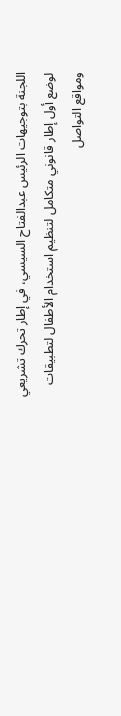اللجنة بتوجيهات الرئيس عبدالفتاح السيسي، في إطار تحرك تشريعي لوضع أول إطار قانوني متكامل لتنظيم استخدام الأطفال لتطبيقات ومواقع التواصل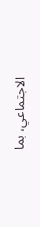الاجتماعي، بما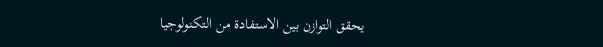يحقق التوازن بين الاستفادة من التكنولوجيا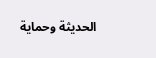الحديثة وحماية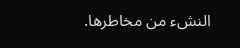النشء من مخاطرها.